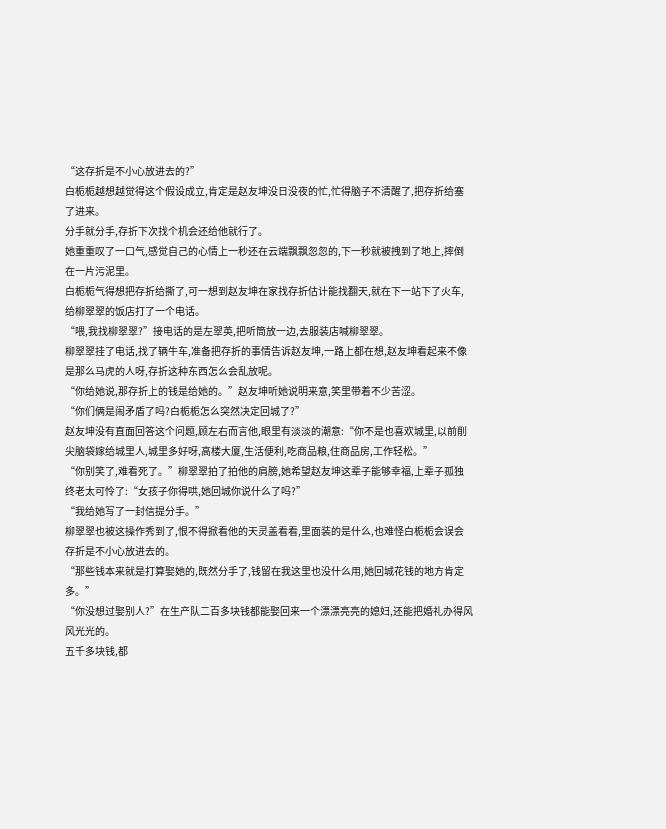“这存折是不小心放进去的?”
白栀栀越想越觉得这个假设成立,肯定是赵友坤没日没夜的忙,忙得脑子不清醒了,把存折给塞了进来。
分手就分手,存折下次找个机会还给他就行了。
她重重叹了一口气,感觉自己的心情上一秒还在云端飘飘忽忽的,下一秒就被拽到了地上,摔倒在一片污泥里。
白栀栀气得想把存折给撕了,可一想到赵友坤在家找存折估计能找翻天,就在下一站下了火车,给柳翠翠的饭店打了一个电话。
“喂,我找柳翠翠?”接电话的是左翠英,把听筒放一边,去服装店喊柳翠翠。
柳翠翠挂了电话,找了辆牛车,准备把存折的事情告诉赵友坤,一路上都在想,赵友坤看起来不像是那么马虎的人呀,存折这种东西怎么会乱放呢。
“你给她说,那存折上的钱是给她的。”赵友坤听她说明来意,笑里带着不少苦涩。
“你们俩是闹矛盾了吗?白栀栀怎么突然决定回城了?”
赵友坤没有直面回答这个问题,顾左右而言他,眼里有淡淡的潮意:“你不是也喜欢城里,以前削尖脑袋嫁给城里人,城里多好呀,高楼大厦,生活便利,吃商品粮,住商品房,工作轻松。”
“你别笑了,难看死了。”柳翠翠拍了拍他的肩膀,她希望赵友坤这辈子能够幸福,上辈子孤独终老太可怜了:“女孩子你得哄,她回城你说什么了吗?”
“我给她写了一封信提分手。”
柳翠翠也被这操作秀到了,恨不得掀看他的天灵盖看看,里面装的是什么,也难怪白栀栀会误会存折是不小心放进去的。
“那些钱本来就是打算娶她的,既然分手了,钱留在我这里也没什么用,她回城花钱的地方肯定多。”
“你没想过娶别人?”在生产队二百多块钱都能娶回来一个漂漂亮亮的媳妇,还能把婚礼办得风风光光的。
五千多块钱,都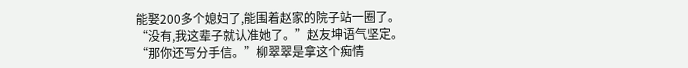能娶200多个媳妇了,能围着赵家的院子站一圈了。
“没有,我这辈子就认准她了。”赵友坤语气坚定。
“那你还写分手信。”柳翠翠是拿这个痴情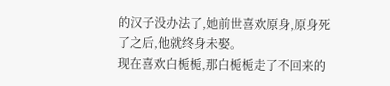的汉子没办法了,她前世喜欢原身,原身死了之后,他就终身未娶。
现在喜欢白栀栀,那白栀栀走了不回来的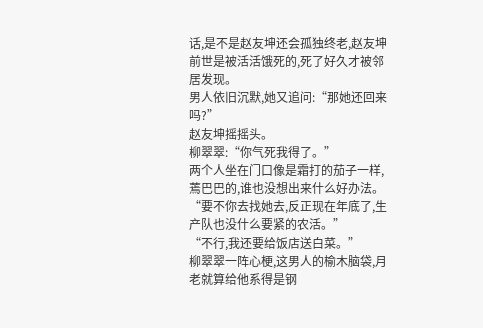话,是不是赵友坤还会孤独终老,赵友坤前世是被活活饿死的,死了好久才被邻居发现。
男人依旧沉默,她又追问:“那她还回来吗?”
赵友坤摇摇头。
柳翠翠:“你气死我得了。”
两个人坐在门口像是霜打的茄子一样,蔫巴巴的,谁也没想出来什么好办法。
“要不你去找她去,反正现在年底了,生产队也没什么要紧的农活。”
“不行,我还要给饭店送白菜。”
柳翠翠一阵心梗,这男人的榆木脑袋,月老就算给他系得是钢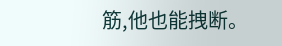筋,他也能拽断。